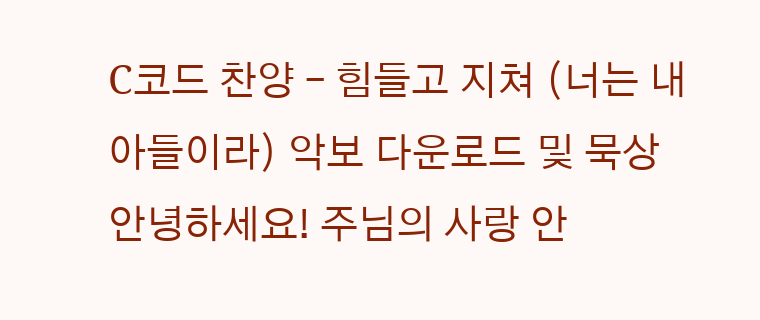C코드 찬양 – 힘들고 지쳐 (너는 내 아들이라) 악보 다운로드 및 묵상
안녕하세요! 주님의 사랑 안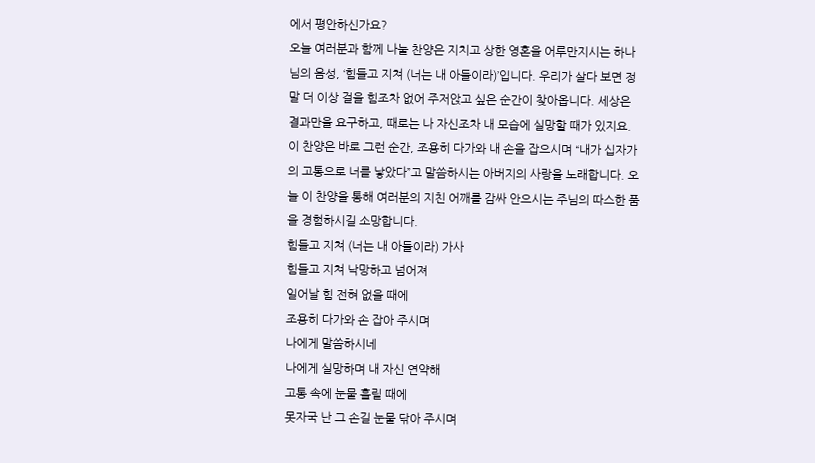에서 평안하신가요?
오늘 여러분과 함께 나눌 찬양은 지치고 상한 영혼을 어루만지시는 하나님의 음성, ‘힘들고 지쳐 (너는 내 아들이라)’입니다. 우리가 살다 보면 정말 더 이상 걸을 힘조차 없어 주저앉고 싶은 순간이 찾아옵니다. 세상은 결과만을 요구하고, 때로는 나 자신조차 내 모습에 실망할 때가 있지요.
이 찬양은 바로 그런 순간, 조용히 다가와 내 손을 잡으시며 “내가 십자가의 고통으로 너를 낳았다”고 말씀하시는 아버지의 사랑을 노래합니다. 오늘 이 찬양을 통해 여러분의 지친 어깨를 감싸 안으시는 주님의 따스한 품을 경험하시길 소망합니다.
힘들고 지쳐 (너는 내 아들이라) 가사
힘들고 지쳐 낙망하고 넘어져
일어날 힘 전혀 없을 때에
조용히 다가와 손 잡아 주시며
나에게 말씀하시네
나에게 실망하며 내 자신 연약해
고통 속에 눈물 흘릴 때에
못자국 난 그 손길 눈물 닦아 주시며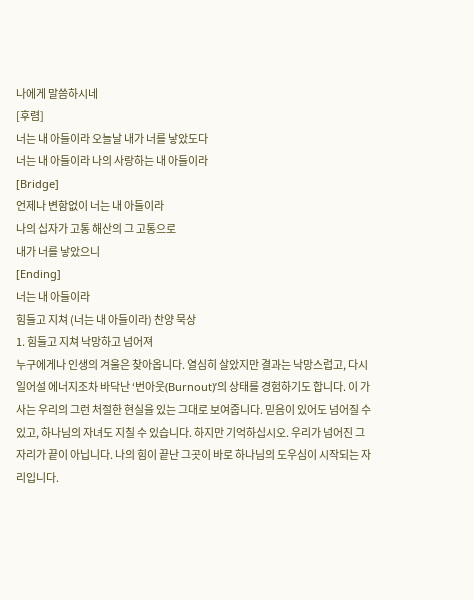나에게 말씀하시네
[후렴]
너는 내 아들이라 오늘날 내가 너를 낳았도다
너는 내 아들이라 나의 사랑하는 내 아들이라
[Bridge]
언제나 변함없이 너는 내 아들이라
나의 십자가 고통 해산의 그 고통으로
내가 너를 낳았으니
[Ending]
너는 내 아들이라
힘들고 지쳐 (너는 내 아들이라) 찬양 묵상
1. 힘들고 지쳐 낙망하고 넘어져
누구에게나 인생의 겨울은 찾아옵니다. 열심히 살았지만 결과는 낙망스럽고, 다시 일어설 에너지조차 바닥난 ‘번아웃(Burnout)’의 상태를 경험하기도 합니다. 이 가사는 우리의 그런 처절한 현실을 있는 그대로 보여줍니다. 믿음이 있어도 넘어질 수 있고, 하나님의 자녀도 지칠 수 있습니다. 하지만 기억하십시오. 우리가 넘어진 그 자리가 끝이 아닙니다. 나의 힘이 끝난 그곳이 바로 하나님의 도우심이 시작되는 자리입니다.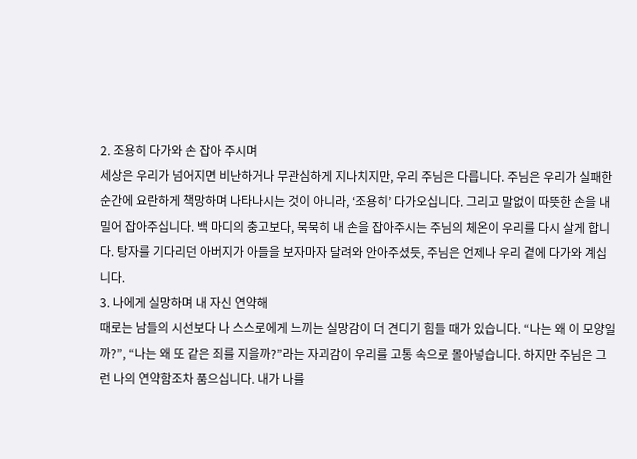2. 조용히 다가와 손 잡아 주시며
세상은 우리가 넘어지면 비난하거나 무관심하게 지나치지만, 우리 주님은 다릅니다. 주님은 우리가 실패한 순간에 요란하게 책망하며 나타나시는 것이 아니라, ‘조용히’ 다가오십니다. 그리고 말없이 따뜻한 손을 내밀어 잡아주십니다. 백 마디의 충고보다, 묵묵히 내 손을 잡아주시는 주님의 체온이 우리를 다시 살게 합니다. 탕자를 기다리던 아버지가 아들을 보자마자 달려와 안아주셨듯, 주님은 언제나 우리 곁에 다가와 계십니다.
3. 나에게 실망하며 내 자신 연약해
때로는 남들의 시선보다 나 스스로에게 느끼는 실망감이 더 견디기 힘들 때가 있습니다. “나는 왜 이 모양일까?”, “나는 왜 또 같은 죄를 지을까?”라는 자괴감이 우리를 고통 속으로 몰아넣습니다. 하지만 주님은 그런 나의 연약함조차 품으십니다. 내가 나를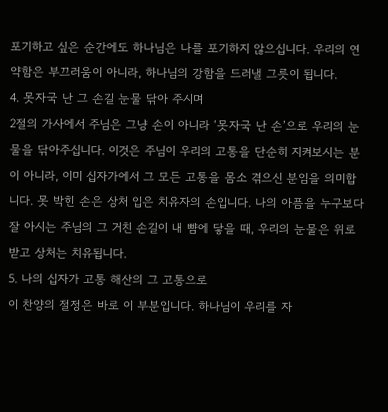포기하고 싶은 순간에도 하나님은 나를 포기하지 않으십니다. 우리의 연약함은 부끄러움이 아니라, 하나님의 강함을 드러낼 그릇이 됩니다.
4. 못자국 난 그 손길 눈물 닦아 주시며
2절의 가사에서 주님은 그냥 손이 아니라 ‘못자국 난 손’으로 우리의 눈물을 닦아주십니다. 이것은 주님이 우리의 고통을 단순히 지켜보시는 분이 아니라, 이미 십자가에서 그 모든 고통을 몸소 겪으신 분임을 의미합니다. 못 박힌 손은 상처 입은 치유자의 손입니다. 나의 아픔을 누구보다 잘 아시는 주님의 그 거친 손길이 내 뺨에 닿을 때, 우리의 눈물은 위로받고 상처는 치유됩니다.
5. 나의 십자가 고통 해산의 그 고통으로
이 찬양의 절정은 바로 이 부분입니다. 하나님이 우리를 자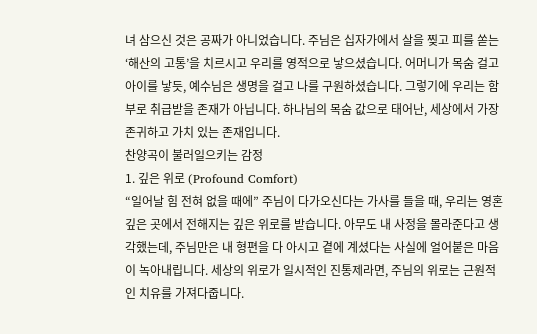녀 삼으신 것은 공짜가 아니었습니다. 주님은 십자가에서 살을 찢고 피를 쏟는 ‘해산의 고통’을 치르시고 우리를 영적으로 낳으셨습니다. 어머니가 목숨 걸고 아이를 낳듯, 예수님은 생명을 걸고 나를 구원하셨습니다. 그렇기에 우리는 함부로 취급받을 존재가 아닙니다. 하나님의 목숨 값으로 태어난, 세상에서 가장 존귀하고 가치 있는 존재입니다.
찬양곡이 불러일으키는 감정
1. 깊은 위로 (Profound Comfort)
“일어날 힘 전혀 없을 때에” 주님이 다가오신다는 가사를 들을 때, 우리는 영혼 깊은 곳에서 전해지는 깊은 위로를 받습니다. 아무도 내 사정을 몰라준다고 생각했는데, 주님만은 내 형편을 다 아시고 곁에 계셨다는 사실에 얼어붙은 마음이 녹아내립니다. 세상의 위로가 일시적인 진통제라면, 주님의 위로는 근원적인 치유를 가져다줍니다.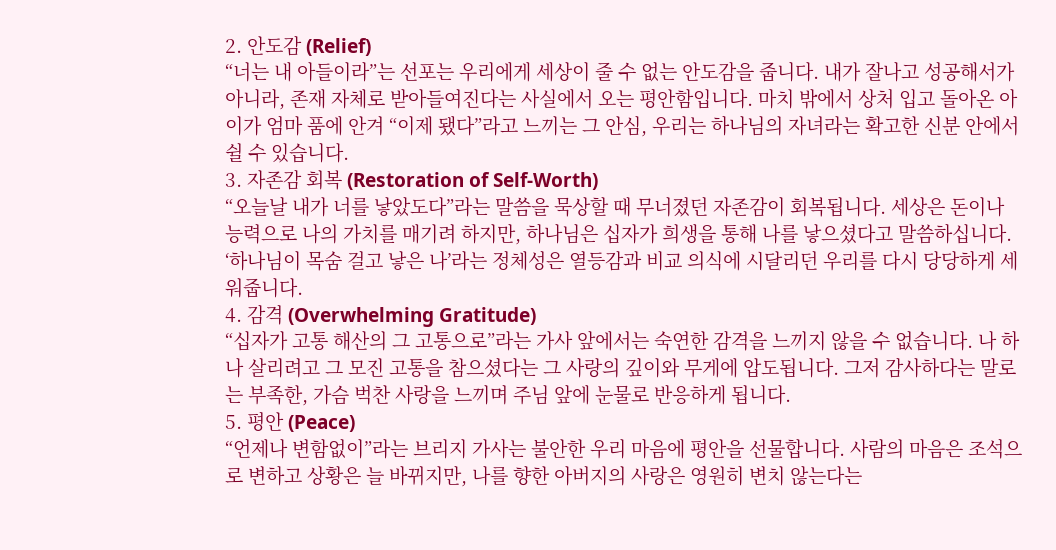2. 안도감 (Relief)
“너는 내 아들이라”는 선포는 우리에게 세상이 줄 수 없는 안도감을 줍니다. 내가 잘나고 성공해서가 아니라, 존재 자체로 받아들여진다는 사실에서 오는 평안함입니다. 마치 밖에서 상처 입고 돌아온 아이가 엄마 품에 안겨 “이제 됐다”라고 느끼는 그 안심, 우리는 하나님의 자녀라는 확고한 신분 안에서 쉴 수 있습니다.
3. 자존감 회복 (Restoration of Self-Worth)
“오늘날 내가 너를 낳았도다”라는 말씀을 묵상할 때 무너졌던 자존감이 회복됩니다. 세상은 돈이나 능력으로 나의 가치를 매기려 하지만, 하나님은 십자가 희생을 통해 나를 낳으셨다고 말씀하십니다. ‘하나님이 목숨 걸고 낳은 나’라는 정체성은 열등감과 비교 의식에 시달리던 우리를 다시 당당하게 세워줍니다.
4. 감격 (Overwhelming Gratitude)
“십자가 고통 해산의 그 고통으로”라는 가사 앞에서는 숙연한 감격을 느끼지 않을 수 없습니다. 나 하나 살리려고 그 모진 고통을 참으셨다는 그 사랑의 깊이와 무게에 압도됩니다. 그저 감사하다는 말로는 부족한, 가슴 벅찬 사랑을 느끼며 주님 앞에 눈물로 반응하게 됩니다.
5. 평안 (Peace)
“언제나 변함없이”라는 브리지 가사는 불안한 우리 마음에 평안을 선물합니다. 사람의 마음은 조석으로 변하고 상황은 늘 바뀌지만, 나를 향한 아버지의 사랑은 영원히 변치 않는다는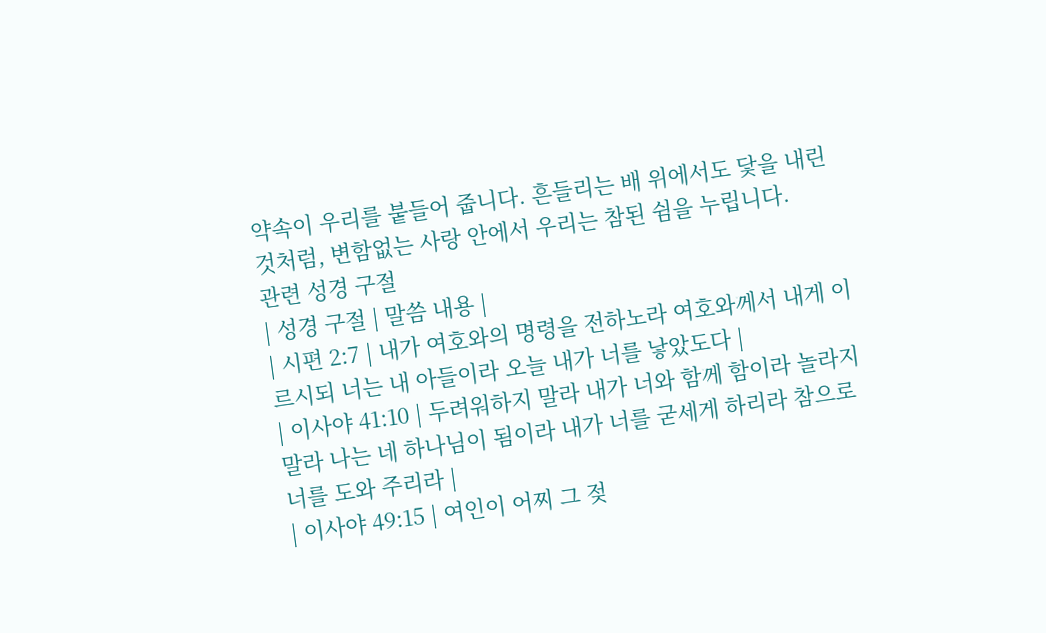약속이 우리를 붙들어 줍니다. 흔들리는 배 위에서도 닻을 내린 것처럼, 변함없는 사랑 안에서 우리는 참된 쉼을 누립니다.
관련 성경 구절
| 성경 구절 | 말씀 내용 |
| 시편 2:7 | 내가 여호와의 명령을 전하노라 여호와께서 내게 이르시되 너는 내 아들이라 오늘 내가 너를 낳았도다 |
| 이사야 41:10 | 두려워하지 말라 내가 너와 함께 함이라 놀라지 말라 나는 네 하나님이 됨이라 내가 너를 굳세게 하리라 참으로 너를 도와 주리라 |
| 이사야 49:15 | 여인이 어찌 그 젖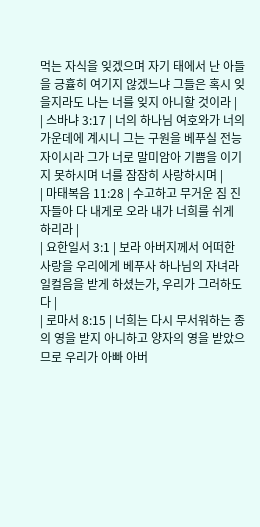먹는 자식을 잊겠으며 자기 태에서 난 아들을 긍휼히 여기지 않겠느냐 그들은 혹시 잊을지라도 나는 너를 잊지 아니할 것이라 |
| 스바냐 3:17 | 너의 하나님 여호와가 너의 가운데에 계시니 그는 구원을 베푸실 전능자이시라 그가 너로 말미암아 기쁨을 이기지 못하시며 너를 잠잠히 사랑하시며 |
| 마태복음 11:28 | 수고하고 무거운 짐 진 자들아 다 내게로 오라 내가 너희를 쉬게 하리라 |
| 요한일서 3:1 | 보라 아버지께서 어떠한 사랑을 우리에게 베푸사 하나님의 자녀라 일컬음을 받게 하셨는가, 우리가 그러하도다 |
| 로마서 8:15 | 너희는 다시 무서워하는 종의 영을 받지 아니하고 양자의 영을 받았으므로 우리가 아빠 아버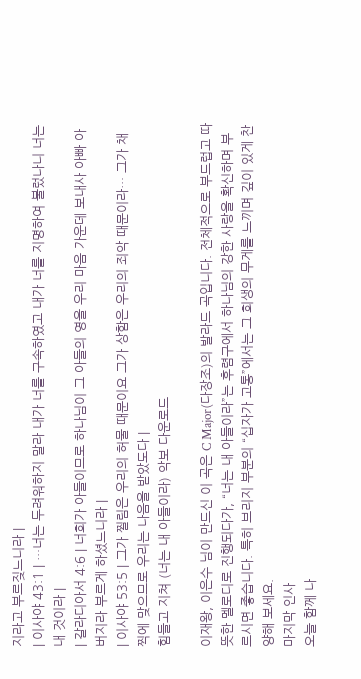지라고 부르짖느니라 |
| 이사야 43:1 | …너는 두려워하지 말라 내가 너를 구속하였고 내가 너를 지명하여 불렀나니 너는 내 것이라 |
| 갈라디아서 4:6 | 너희가 아들이므로 하나님이 그 아들의 영을 우리 마음 가운데 보내사 아빠 아버지라 부르게 하셨느니라 |
| 이사야 53:5 | 그가 찔림은 우리의 허물 때문이요 그가 상함은 우리의 죄악 때문이라… 그가 채찍에 맞으므로 우리는 나음을 받았도다 |
힘들고 지쳐 (너는 내 아들이라) 악보 다운로드

이재왕, 이은수 님이 만드신 이 곡은 C Major(다장조)의 발라드 곡입니다. 전체적으로 부드럽고 따뜻한 멜로디로 진행되다가, “너는 내 아들이라”는 후렴구에서 하나님의 강한 사랑을 확신하며 부르시면 좋습니다. 특히 브리지 부분의 “십자가 고통”에서는 그 희생의 무게를 느끼며 깊이 있게 찬양해 보세요.
마지막 인사
오늘 함께 나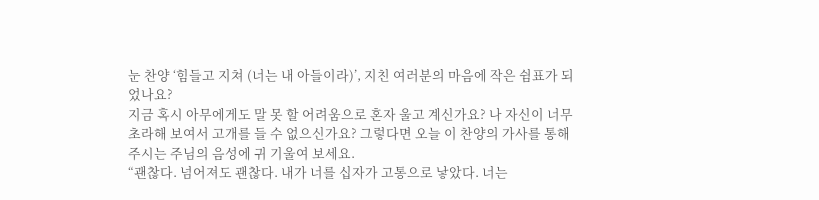눈 찬양 ‘힘들고 지쳐 (너는 내 아들이라)’, 지친 여러분의 마음에 작은 쉼표가 되었나요?
지금 혹시 아무에게도 말 못 할 어려움으로 혼자 울고 계신가요? 나 자신이 너무 초라해 보여서 고개를 들 수 없으신가요? 그렇다면 오늘 이 찬양의 가사를 통해 주시는 주님의 음성에 귀 기울여 보세요.
“괜찮다. 넘어져도 괜찮다. 내가 너를 십자가 고통으로 낳았다. 너는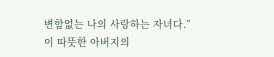변함없는 나의 사랑하는 자녀다.”
이 따뜻한 아버지의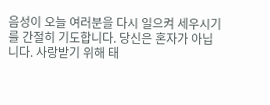음성이 오늘 여러분을 다시 일으켜 세우시기를 간절히 기도합니다. 당신은 혼자가 아닙니다. 사랑받기 위해 태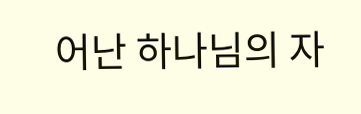어난 하나님의 자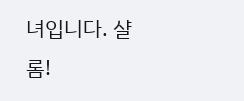녀입니다. 샬롬!